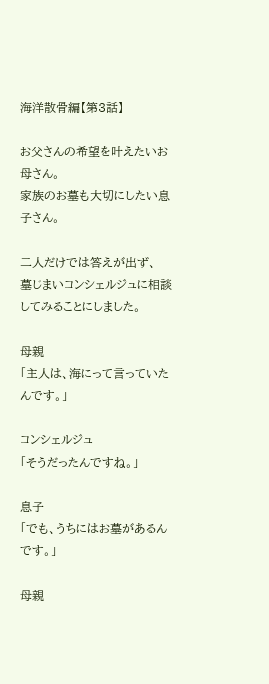海洋散骨編【第3話】

お父さんの希望を叶えたいお母さん。
家族のお墓も大切にしたい息子さん。

二人だけでは答えが出ず、
墓じまいコンシェルジュに相談してみることにしました。

母親
「主人は、海にって言っていたんです。」

コンシェルジュ
「そうだったんですね。」

息子
「でも、うちにはお墓があるんです。」

母親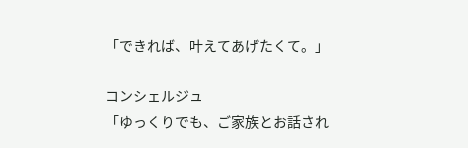「できれば、叶えてあげたくて。」

コンシェルジュ
「ゆっくりでも、ご家族とお話され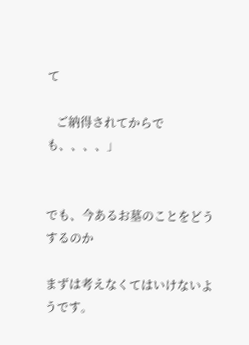て

   ご納得されてからでも、、、、」


でも、今あるお墓のことをどうするのか

まずは考えなくてはいけないようです。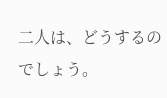二人は、どうするのでしょう。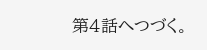第4話へつづく。